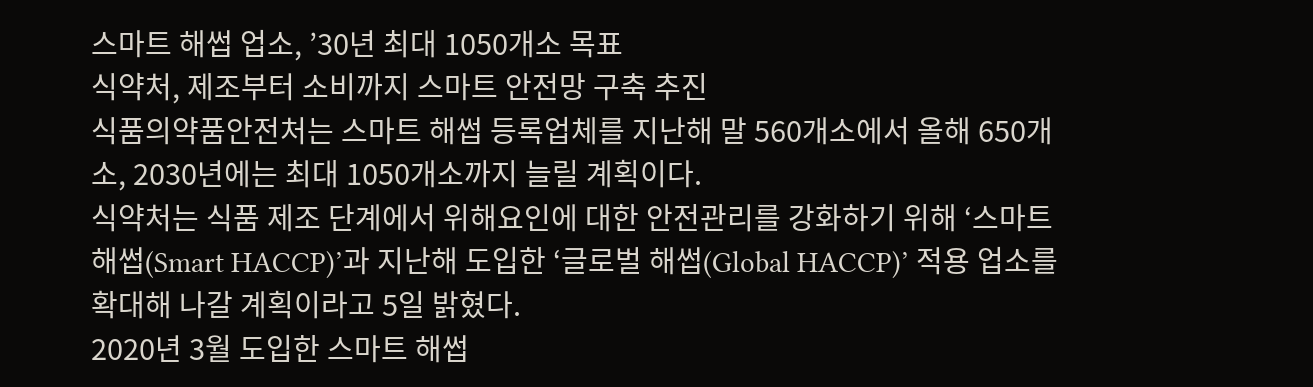스마트 해썹 업소, ’30년 최대 1050개소 목표
식약처, 제조부터 소비까지 스마트 안전망 구축 추진
식품의약품안전처는 스마트 해썹 등록업체를 지난해 말 560개소에서 올해 650개소, 2030년에는 최대 1050개소까지 늘릴 계획이다.
식약처는 식품 제조 단계에서 위해요인에 대한 안전관리를 강화하기 위해 ‘스마트 해썹(Smart HACCP)’과 지난해 도입한 ‘글로벌 해썹(Global HACCP)’ 적용 업소를 확대해 나갈 계획이라고 5일 밝혔다.
2020년 3월 도입한 스마트 해썹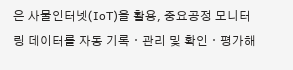은 사물인터넷(IoT)을 활용, 중요공정 모니터링 데이터를 자동 기록ㆍ관리 및 확인ㆍ평가해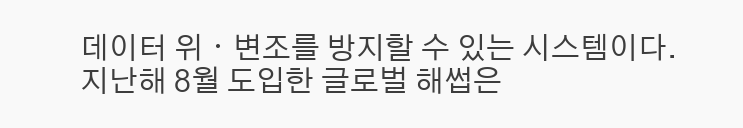데이터 위ㆍ변조를 방지할 수 있는 시스템이다.
지난해 8월 도입한 글로벌 해썹은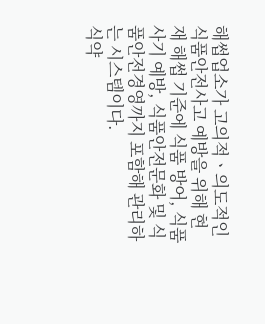해썹업소가 고의적ㆍ의도적인 식품안전사고 예방을 위해 현재 해썹 기준에 식품 방어, 식품사기 예방, 식품안전문화 및 식품안전경영까지 포함해 관리하는 시스템이다.
식약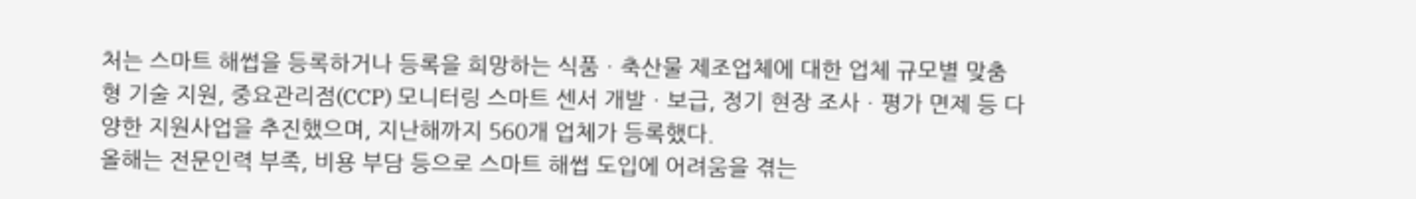처는 스마트 해썹을 등록하거나 등록을 희망하는 식품ㆍ축산물 제조업체에 대한 업체 규모별 맞춤형 기술 지원, 중요관리점(CCP) 모니터링 스마트 센서 개발ㆍ보급, 정기 현장 조사ㆍ평가 면제 등 다양한 지원사업을 추진했으며, 지난해까지 560개 업체가 등록했다.
올해는 전문인력 부족, 비용 부담 등으로 스마트 해썹 도입에 어려움을 겪는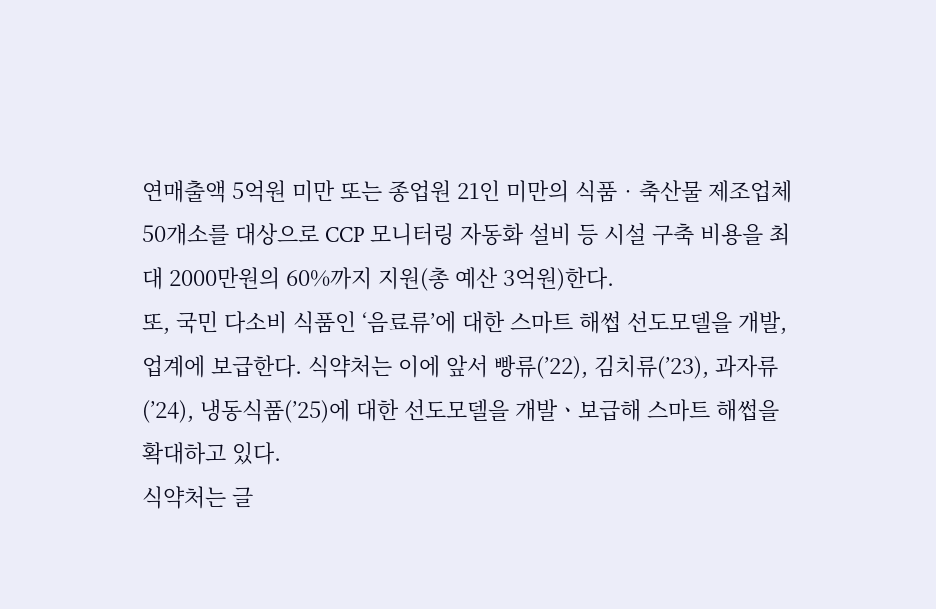연매출액 5억원 미만 또는 종업원 21인 미만의 식품‧축산물 제조업체 50개소를 대상으로 CCP 모니터링 자동화 설비 등 시설 구축 비용을 최대 2000만원의 60%까지 지원(총 예산 3억원)한다.
또, 국민 다소비 식품인 ‘음료류’에 대한 스마트 해썹 선도모델을 개발, 업계에 보급한다. 식약처는 이에 앞서 빵류(’22), 김치류(’23), 과자류(’24), 냉동식품(’25)에 대한 선도모델을 개발ㆍ보급해 스마트 해썹을 확대하고 있다.
식약처는 글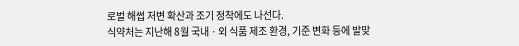로벌 해썹 저변 확산과 조기 정착에도 나선다.
식약처는 지난해 8월 국내ㆍ외 식품 제조 환경, 기준 변화 등에 발맞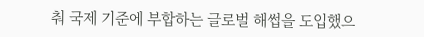춰 국제 기준에 부합하는 글로벌 해썹을 도입했으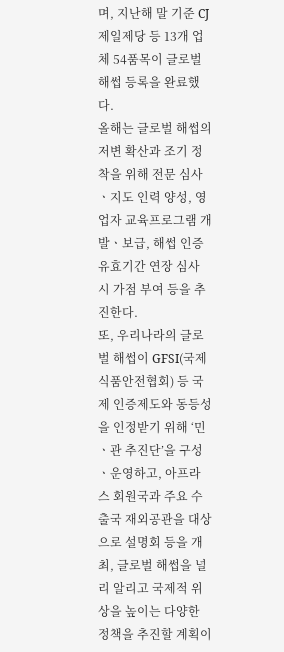며, 지난해 말 기준 CJ제일제당 등 13개 업체 54품목이 글로벌 해썹 등록을 완료했다.
올해는 글로벌 해썹의 저변 확산과 조기 정착을 위해 전문 심사ㆍ지도 인력 양성, 영업자 교육프로그램 개발ㆍ보급, 해썹 인증 유효기간 연장 심사 시 가점 부여 등을 추진한다.
또, 우리나라의 글로벌 해썹이 GFSI(국제식품안전협회) 등 국제 인증제도와 동등성을 인정받기 위해 ‘민ㆍ관 추진단’을 구성ㆍ운영하고, 아프라스 회원국과 주요 수출국 재외공관을 대상으로 설명회 등을 개최, 글로벌 해썹을 널리 알리고 국제적 위상을 높이는 다양한 정책을 추진할 계획이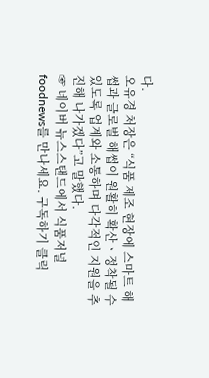다.
오유경 처장은 “식품 제조 현장에 스마트 해썹과 글로벌 해썹이 원활히 확산ㆍ정착될 수 있도록 업계와 소통하며 다각적인 지원을 추진해 나가겠다”고 말했다.
☞ 네이버 뉴스스탠드에서 식품저널 foodnews를 만나세요. 구독하기 클릭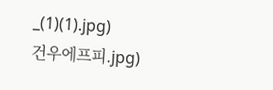_(1)(1).jpg)
건우에프피.jpg)